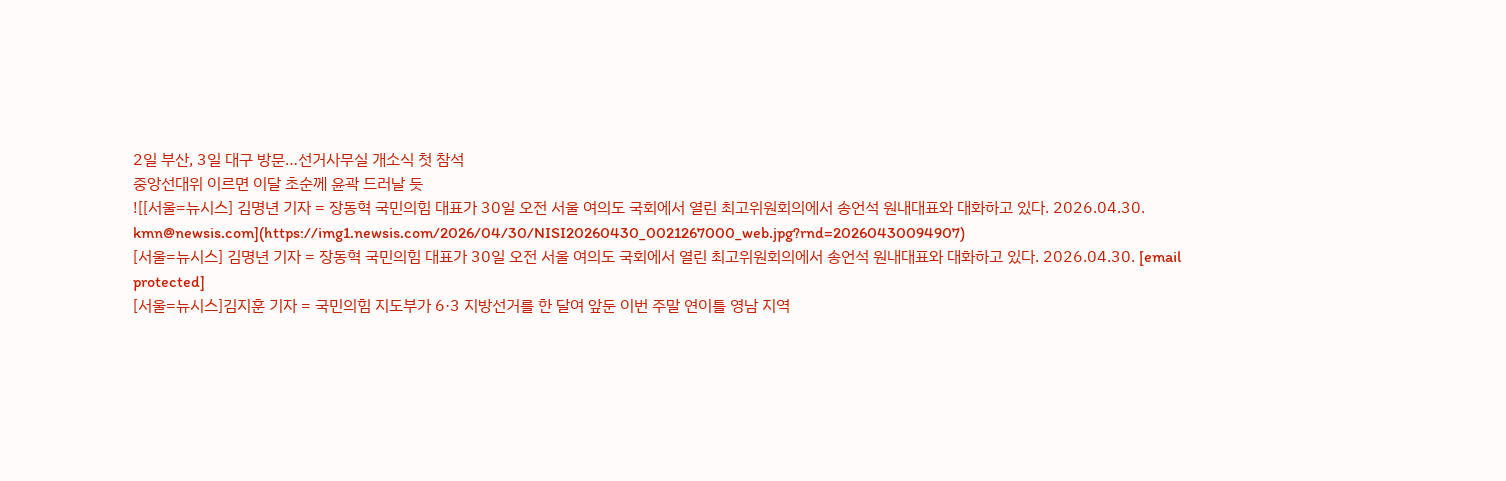2일 부산, 3일 대구 방문…선거사무실 개소식 첫 참석
중앙선대위 이르면 이달 초순께 윤곽 드러날 듯
![[서울=뉴시스] 김명년 기자 = 장동혁 국민의힘 대표가 30일 오전 서울 여의도 국회에서 열린 최고위원회의에서 송언석 원내대표와 대화하고 있다. 2026.04.30. kmn@newsis.com](https://img1.newsis.com/2026/04/30/NISI20260430_0021267000_web.jpg?rnd=20260430094907)
[서울=뉴시스] 김명년 기자 = 장동혁 국민의힘 대표가 30일 오전 서울 여의도 국회에서 열린 최고위원회의에서 송언석 원내대표와 대화하고 있다. 2026.04.30. [email protected]
[서울=뉴시스]김지훈 기자 = 국민의힘 지도부가 6·3 지방선거를 한 달여 앞둔 이번 주말 연이틀 영남 지역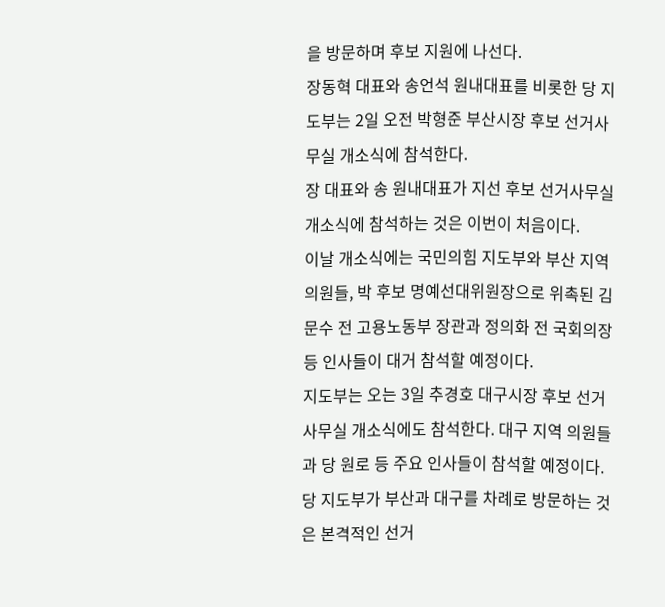을 방문하며 후보 지원에 나선다.
장동혁 대표와 송언석 원내대표를 비롯한 당 지도부는 2일 오전 박형준 부산시장 후보 선거사무실 개소식에 참석한다.
장 대표와 송 원내대표가 지선 후보 선거사무실 개소식에 참석하는 것은 이번이 처음이다.
이날 개소식에는 국민의힘 지도부와 부산 지역 의원들, 박 후보 명예선대위원장으로 위촉된 김문수 전 고용노동부 장관과 정의화 전 국회의장 등 인사들이 대거 참석할 예정이다.
지도부는 오는 3일 추경호 대구시장 후보 선거사무실 개소식에도 참석한다. 대구 지역 의원들과 당 원로 등 주요 인사들이 참석할 예정이다.
당 지도부가 부산과 대구를 차례로 방문하는 것은 본격적인 선거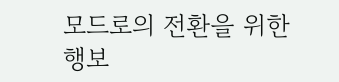모드로의 전환을 위한 행보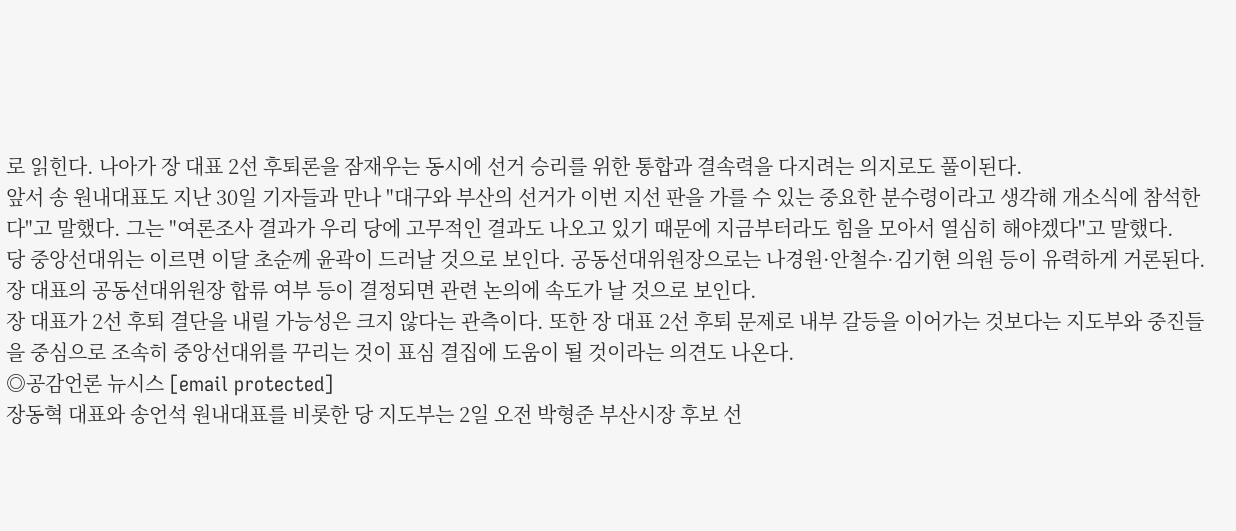로 읽힌다. 나아가 장 대표 2선 후퇴론을 잠재우는 동시에 선거 승리를 위한 통합과 결속력을 다지려는 의지로도 풀이된다.
앞서 송 원내대표도 지난 30일 기자들과 만나 "대구와 부산의 선거가 이번 지선 판을 가를 수 있는 중요한 분수령이라고 생각해 개소식에 참석한다"고 말했다. 그는 "여론조사 결과가 우리 당에 고무적인 결과도 나오고 있기 때문에 지금부터라도 힘을 모아서 열심히 해야겠다"고 말했다.
당 중앙선대위는 이르면 이달 초순께 윤곽이 드러날 것으로 보인다. 공동선대위원장으로는 나경원·안철수·김기현 의원 등이 유력하게 거론된다. 장 대표의 공동선대위원장 합류 여부 등이 결정되면 관련 논의에 속도가 날 것으로 보인다.
장 대표가 2선 후퇴 결단을 내릴 가능성은 크지 않다는 관측이다. 또한 장 대표 2선 후퇴 문제로 내부 갈등을 이어가는 것보다는 지도부와 중진들을 중심으로 조속히 중앙선대위를 꾸리는 것이 표심 결집에 도움이 될 것이라는 의견도 나온다.
◎공감언론 뉴시스 [email protected]
장동혁 대표와 송언석 원내대표를 비롯한 당 지도부는 2일 오전 박형준 부산시장 후보 선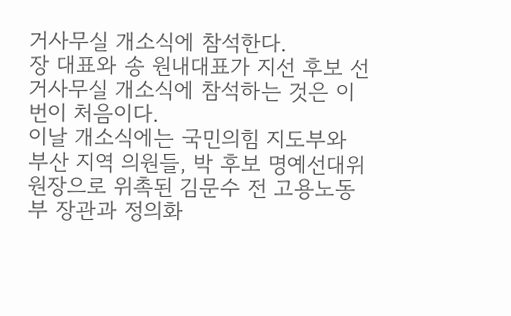거사무실 개소식에 참석한다.
장 대표와 송 원내대표가 지선 후보 선거사무실 개소식에 참석하는 것은 이번이 처음이다.
이날 개소식에는 국민의힘 지도부와 부산 지역 의원들, 박 후보 명예선대위원장으로 위촉된 김문수 전 고용노동부 장관과 정의화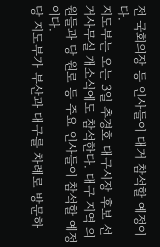전 국회의장 등 인사들이 대거 참석할 예정이다.
지도부는 오는 3일 추경호 대구시장 후보 선거사무실 개소식에도 참석한다. 대구 지역 의원들과 당 원로 등 주요 인사들이 참석할 예정이다.
당 지도부가 부산과 대구를 차례로 방문하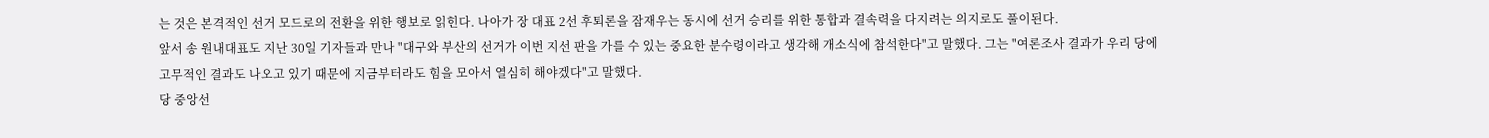는 것은 본격적인 선거 모드로의 전환을 위한 행보로 읽힌다. 나아가 장 대표 2선 후퇴론을 잠재우는 동시에 선거 승리를 위한 통합과 결속력을 다지려는 의지로도 풀이된다.
앞서 송 원내대표도 지난 30일 기자들과 만나 "대구와 부산의 선거가 이번 지선 판을 가를 수 있는 중요한 분수령이라고 생각해 개소식에 참석한다"고 말했다. 그는 "여론조사 결과가 우리 당에 고무적인 결과도 나오고 있기 때문에 지금부터라도 힘을 모아서 열심히 해야겠다"고 말했다.
당 중앙선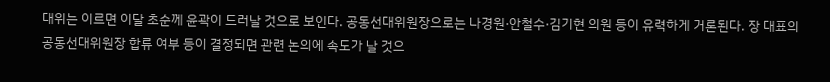대위는 이르면 이달 초순께 윤곽이 드러날 것으로 보인다. 공동선대위원장으로는 나경원·안철수·김기현 의원 등이 유력하게 거론된다. 장 대표의 공동선대위원장 합류 여부 등이 결정되면 관련 논의에 속도가 날 것으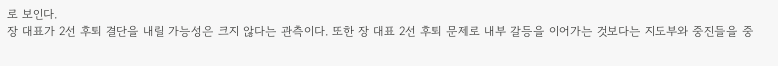로 보인다.
장 대표가 2선 후퇴 결단을 내릴 가능성은 크지 않다는 관측이다. 또한 장 대표 2선 후퇴 문제로 내부 갈등을 이어가는 것보다는 지도부와 중진들을 중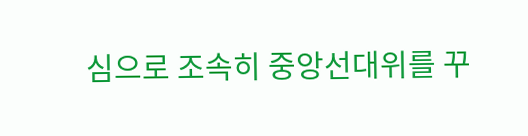심으로 조속히 중앙선대위를 꾸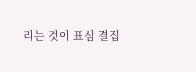리는 것이 표심 결집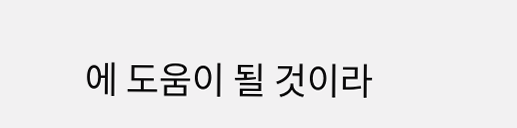에 도움이 될 것이라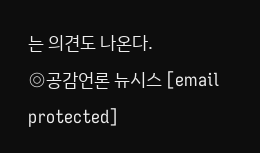는 의견도 나온다.
◎공감언론 뉴시스 [email protected]